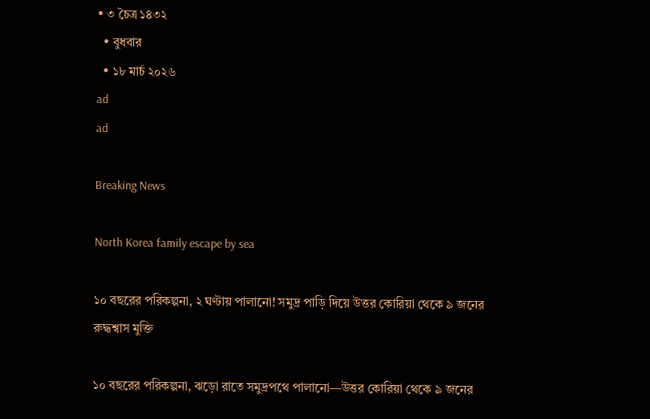• ৩ চৈত্র ১৪৩২
  • বুধবার
  • ১৮ মার্চ ২০২৬
ad
ad

Breaking News

North Korea family escape by sea

১০ বছরের পরিকল্পনা, ২ ঘণ্টায় পালানো! সমুদ্র পাড়ি দিয়ে উত্তর কোরিয়া থেকে ৯ জনের রুদ্ধশ্বাস মুক্তি

১০ বছরের পরিকল্পনা, ঝড়ো রাতে সমুদ্রপথে পালানো—উত্তর কোরিয়া থেকে ৯ জনের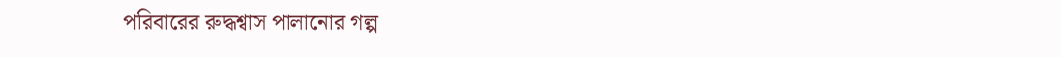পরিবারের রুদ্ধশ্বাস পালানোর গল্প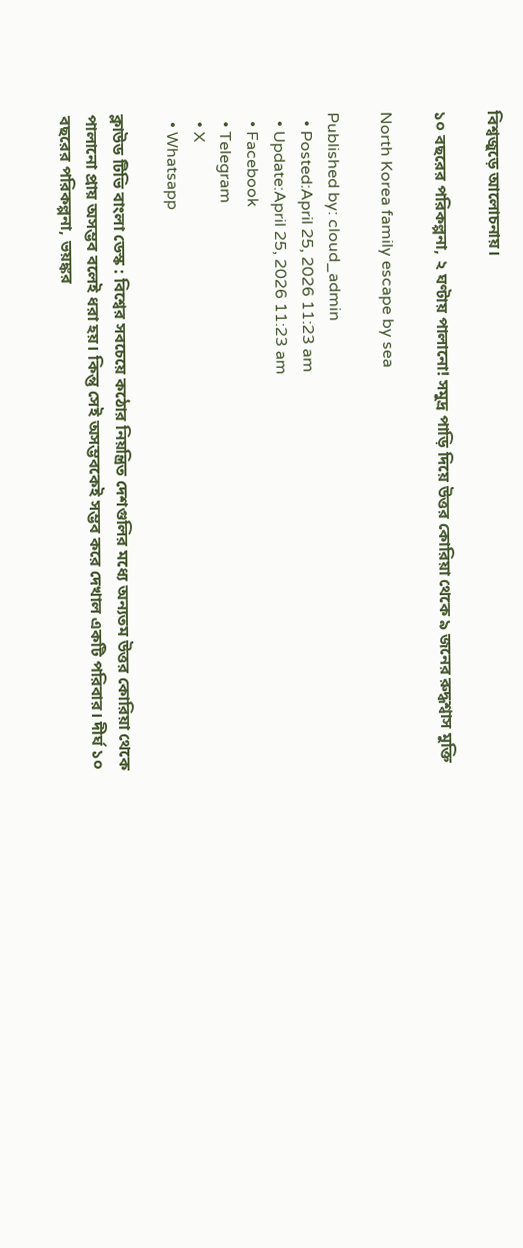বিশ্বজুড়ে আলোচনায়।

১০ বছরের পরিকল্পনা, ২ ঘণ্টায় পালানো! সমুদ্র পাড়ি দিয়ে উত্তর কোরিয়া থেকে ৯ জনের রুদ্ধশ্বাস মুক্তি

North Korea family escape by sea

Published by: cloud_admin
  • Posted:April 25, 2026 11:23 am
  • Update:April 25, 2026 11:23 am
  • Facebook
  • Telegram
  • X
  • Whatsapp

ক্লাউড টিভি বাংলা ডেস্ক : বিশ্বের সবচেয়ে কঠোর নিয়ন্ত্রিত দেশগুলির মধ্যে অন্যতম উত্তর কোরিয়া থেকে পালানো প্রায় অসম্ভব বলেই ধরা হয়। কিন্তু সেই অসম্ভবকেই সম্ভব করে দেখাল একটি পরিবার। দীর্ঘ ১০ বছরের পরিকল্পনা, ভয়ঙ্কর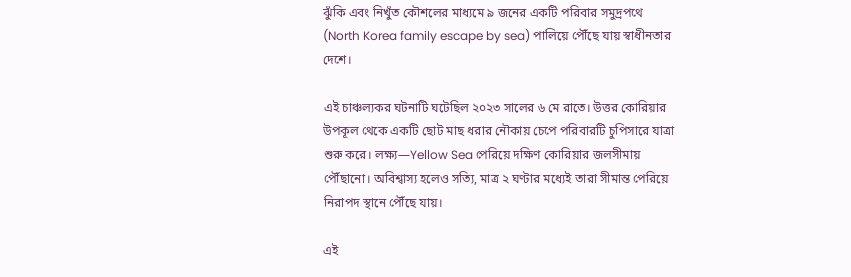ঝুঁকি এবং নিখুঁত কৌশলের মাধ্যমে ৯ জনের একটি পরিবার সমুদ্রপথে (North Korea family escape by sea) পালিয়ে পৌঁছে যায় স্বাধীনতার দেশে।

এই চাঞ্চল্যকর ঘটনাটি ঘটেছিল ২০২৩ সালের ৬ মে রাতে। উত্তর কোরিয়ার উপকূল থেকে একটি ছোট মাছ ধরার নৌকায় চেপে পরিবারটি চুপিসারে যাত্রা শুরু করে। লক্ষ্য—Yellow Sea পেরিয়ে দক্ষিণ কোরিয়ার জলসীমায় পৌঁছানো। অবিশ্বাস্য হলেও সত্যি, মাত্র ২ ঘণ্টার মধ্যেই তারা সীমান্ত পেরিয়ে নিরাপদ স্থানে পৌঁছে যায়।

এই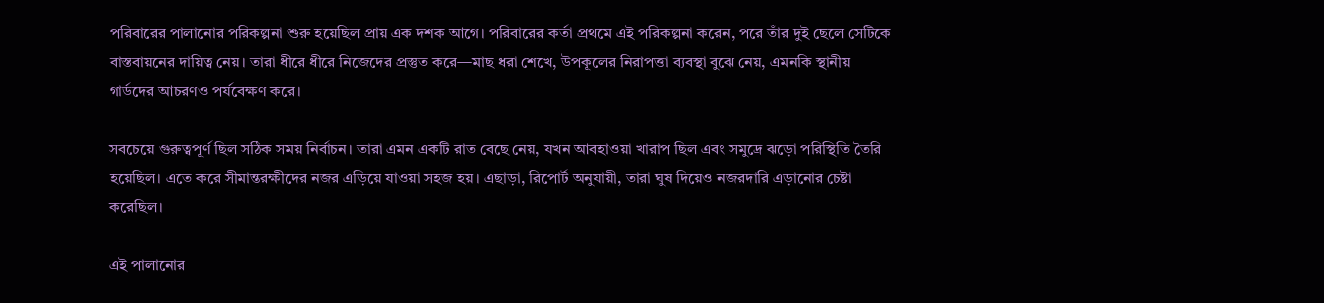পরিবারের পালানোর পরিকল্পনা শুরু হয়েছিল প্রায় এক দশক আগে। পরিবারের কর্তা প্রথমে এই পরিকল্পনা করেন, পরে তাঁর দুই ছেলে সেটিকে বাস্তবায়নের দায়িত্ব নেয়। তারা ধীরে ধীরে নিজেদের প্রস্তুত করে—মাছ ধরা শেখে, উপকূলের নিরাপত্তা ব্যবস্থা বুঝে নেয়, এমনকি স্থানীয় গার্ডদের আচরণও পর্যবেক্ষণ করে।

সবচেয়ে গুরুত্বপূর্ণ ছিল সঠিক সময় নির্বাচন। তারা এমন একটি রাত বেছে নেয়, যখন আবহাওয়া খারাপ ছিল এবং সমুদ্রে ঝড়ো পরিস্থিতি তৈরি হয়েছিল। এতে করে সীমান্তরক্ষীদের নজর এড়িয়ে যাওয়া সহজ হয়। এছাড়া, রিপোর্ট অনুযায়ী, তারা ঘুষ দিয়েও নজরদারি এড়ানোর চেষ্টা করেছিল।

এই পালানোর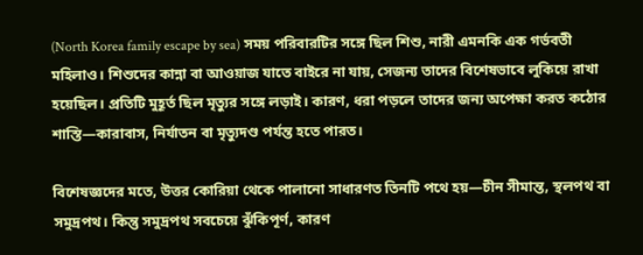(North Korea family escape by sea) সময় পরিবারটির সঙ্গে ছিল শিশু, নারী এমনকি এক গর্ভবতী মহিলাও। শিশুদের কান্না বা আওয়াজ যাতে বাইরে না যায়, সেজন্য তাদের বিশেষভাবে লুকিয়ে রাখা হয়েছিল। প্রতিটি মুহূর্ত ছিল মৃত্যুর সঙ্গে লড়াই। কারণ, ধরা পড়লে তাদের জন্য অপেক্ষা করত কঠোর শাস্তি—কারাবাস, নির্যাতন বা মৃত্যুদণ্ড পর্যন্ত হতে পারত।

বিশেষজ্ঞদের মতে, উত্তর কোরিয়া থেকে পালানো সাধারণত তিনটি পথে হয়—চীন সীমান্ত, স্থলপথ বা সমুদ্রপথ। কিন্তু সমুদ্রপথ সবচেয়ে ঝুঁকিপূর্ণ, কারণ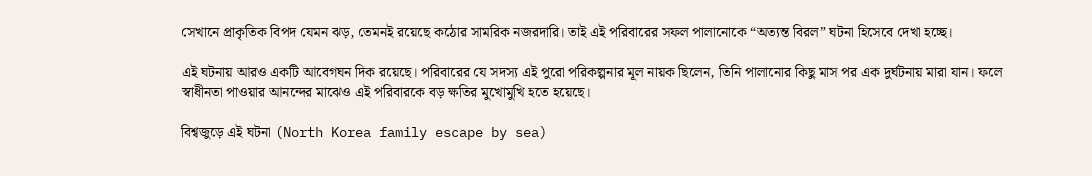সেখানে প্রাকৃতিক বিপদ যেমন ঝড়, তেমনই রয়েছে কঠোর সামরিক নজরদারি। তাই এই পরিবারের সফল পালানোকে “অত্যন্ত বিরল” ঘটনা হিসেবে দেখা হচ্ছে।

এই ঘটনায় আরও একটি আবেগঘন দিক রয়েছে। পরিবারের যে সদস্য এই পুরো পরিকল্পনার মূল নায়ক ছিলেন, তিনি পালানোর কিছু মাস পর এক দুর্ঘটনায় মারা যান। ফলে স্বাধীনতা পাওয়ার আনন্দের মাঝেও এই পরিবারকে বড় ক্ষতির মুখোমুখি হতে হয়েছে।

বিশ্বজুড়ে এই ঘটনা (North Korea family escape by sea)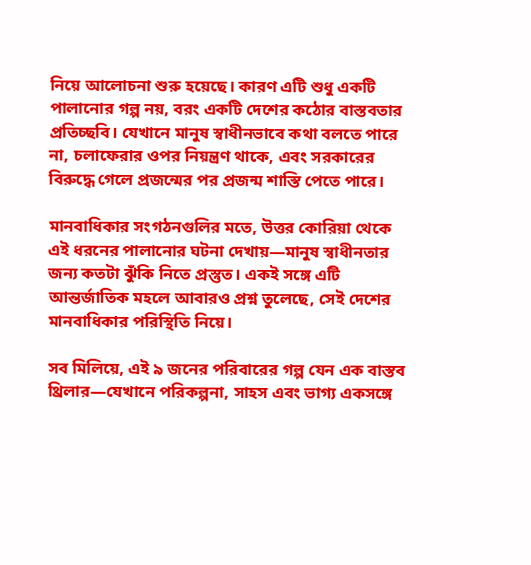নিয়ে আলোচনা শুরু হয়েছে। কারণ এটি শুধু একটি পালানোর গল্প নয়, বরং একটি দেশের কঠোর বাস্তবতার প্রতিচ্ছবি। যেখানে মানুষ স্বাধীনভাবে কথা বলতে পারে না, চলাফেরার ওপর নিয়ন্ত্রণ থাকে, এবং সরকারের বিরুদ্ধে গেলে প্রজন্মের পর প্রজন্ম শাস্তি পেতে পারে।

মানবাধিকার সংগঠনগুলির মতে, উত্তর কোরিয়া থেকে এই ধরনের পালানোর ঘটনা দেখায়—মানুষ স্বাধীনতার জন্য কতটা ঝুঁকি নিতে প্রস্তুত। একই সঙ্গে এটি আন্তর্জাতিক মহলে আবারও প্রশ্ন তুলেছে, সেই দেশের মানবাধিকার পরিস্থিতি নিয়ে।

সব মিলিয়ে, এই ৯ জনের পরিবারের গল্প যেন এক বাস্তব থ্রিলার—যেখানে পরিকল্পনা, সাহস এবং ভাগ্য একসঙ্গে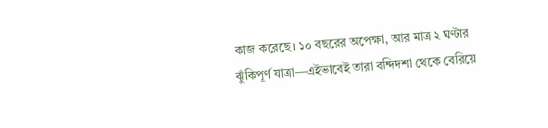কাজ করেছে। ১০ বছরের অপেক্ষা, আর মাত্র ২ ঘণ্টার ঝুঁকিপূর্ণ যাত্রা—এইভাবেই তারা বন্দিদশা থেকে বেরিয়ে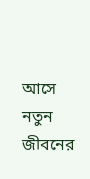আসে নতুন জীবনের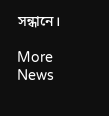সন্ধানে।

More News